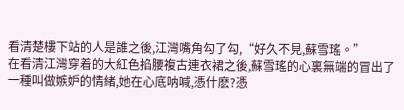看清楚樓下站的人是誰之後,江灣嘴角勾了勾,“好久不見,蘇雪瑤。”
在看清江灣穿着的大紅色掐腰複古連衣裙之後,蘇雪瑤的心裏無端的冒出了一種叫做嫉妒的情緒,她在心底呐喊,憑什麽?憑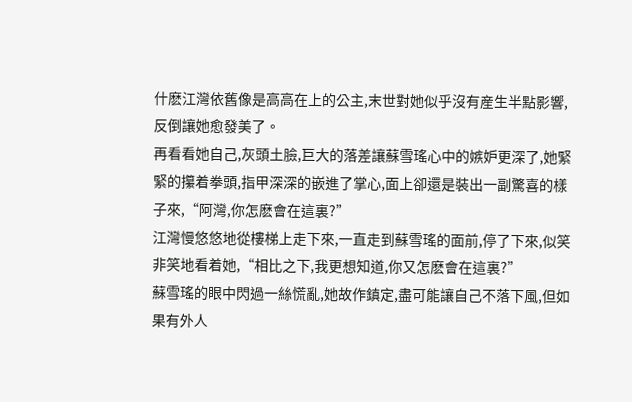什麽江灣依舊像是高高在上的公主,末世對她似乎沒有産生半點影響,反倒讓她愈發美了。
再看看她自己,灰頭土臉,巨大的落差讓蘇雪瑤心中的嫉妒更深了,她緊緊的攥着拳頭,指甲深深的嵌進了掌心,面上卻還是裝出一副驚喜的樣子來,“阿灣,你怎麽會在這裏?”
江灣慢悠悠地從樓梯上走下來,一直走到蘇雪瑤的面前,停了下來,似笑非笑地看着她,“相比之下,我更想知道,你又怎麽會在這裏?”
蘇雪瑤的眼中閃過一絲慌亂,她故作鎮定,盡可能讓自己不落下風,但如果有外人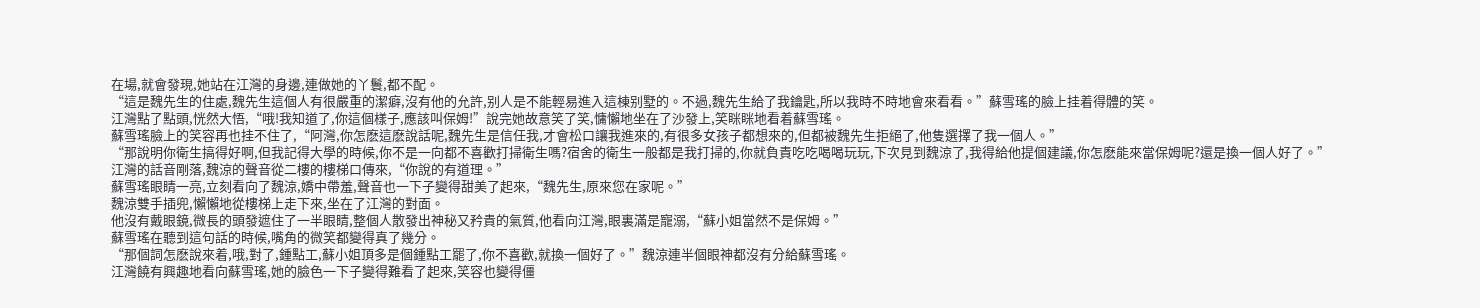在場,就會發現,她站在江灣的身邊,連做她的丫鬟,都不配。
“這是魏先生的住處,魏先生這個人有很嚴重的潔癖,沒有他的允許,别人是不能輕易進入這棟别墅的。不過,魏先生給了我鑰匙,所以我時不時地會來看看。”蘇雪瑤的臉上挂着得體的笑。
江灣點了點頭,恍然大悟,“哦!我知道了,你這個樣子,應該叫保姆!”說完她故意笑了笑,慵懶地坐在了沙發上,笑眯眯地看着蘇雪瑤。
蘇雪瑤臉上的笑容再也挂不住了,“阿灣,你怎麽這麽說話呢,魏先生是信任我,才會松口讓我進來的,有很多女孩子都想來的,但都被魏先生拒絕了,他隻選擇了我一個人。”
“那說明你衛生搞得好啊,但我記得大學的時候,你不是一向都不喜歡打掃衛生嗎?宿舍的衛生一般都是我打掃的,你就負責吃吃喝喝玩玩,下次見到魏涼了,我得給他提個建議,你怎麽能來當保姆呢?還是換一個人好了。”
江灣的話音剛落,魏涼的聲音從二樓的樓梯口傳來,“你說的有道理。”
蘇雪瑤眼睛一亮,立刻看向了魏涼,嬌中帶羞,聲音也一下子變得甜美了起來,“魏先生,原來您在家呢。”
魏涼雙手插兜,懶懶地從樓梯上走下來,坐在了江灣的對面。
他沒有戴眼鏡,微長的頭發遮住了一半眼睛,整個人散發出神秘又矜貴的氣質,他看向江灣,眼裏滿是寵溺,“蘇小姐當然不是保姆。”
蘇雪瑤在聽到這句話的時候,嘴角的微笑都變得真了幾分。
“那個詞怎麽說來着,哦,對了,鍾點工,蘇小姐頂多是個鍾點工罷了,你不喜歡,就換一個好了。”魏涼連半個眼神都沒有分給蘇雪瑤。
江灣饒有興趣地看向蘇雪瑤,她的臉色一下子變得難看了起來,笑容也變得僵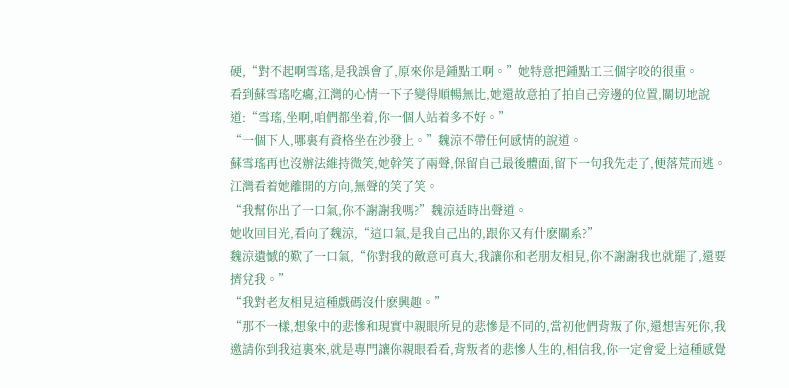硬,“對不起啊雪瑤,是我誤會了,原來你是鍾點工啊。”她特意把鍾點工三個字咬的很重。
看到蘇雪瑤吃癟,江灣的心情一下子變得順暢無比,她還故意拍了拍自己旁邊的位置,關切地說道:“雪瑤,坐啊,咱們都坐着,你一個人站着多不好。”
“一個下人,哪裏有資格坐在沙發上。”魏涼不帶任何感情的說道。
蘇雪瑤再也沒辦法維持微笑,她幹笑了兩聲,保留自己最後體面,留下一句我先走了,便落荒而逃。
江灣看着她離開的方向,無聲的笑了笑。
“我幫你出了一口氣,你不謝謝我嗎?”魏涼适時出聲道。
她收回目光,看向了魏涼,“這口氣,是我自己出的,跟你又有什麽關系?”
魏涼遺憾的歎了一口氣,“你對我的敵意可真大,我讓你和老朋友相見,你不謝謝我也就罷了,還要擠兌我。”
“我對老友相見這種戲碼沒什麽興趣。”
“那不一樣,想象中的悲慘和現實中親眼所見的悲慘是不同的,當初他們背叛了你,還想害死你,我邀請你到我這裏來,就是專門讓你親眼看看,背叛者的悲慘人生的,相信我,你一定會愛上這種感覺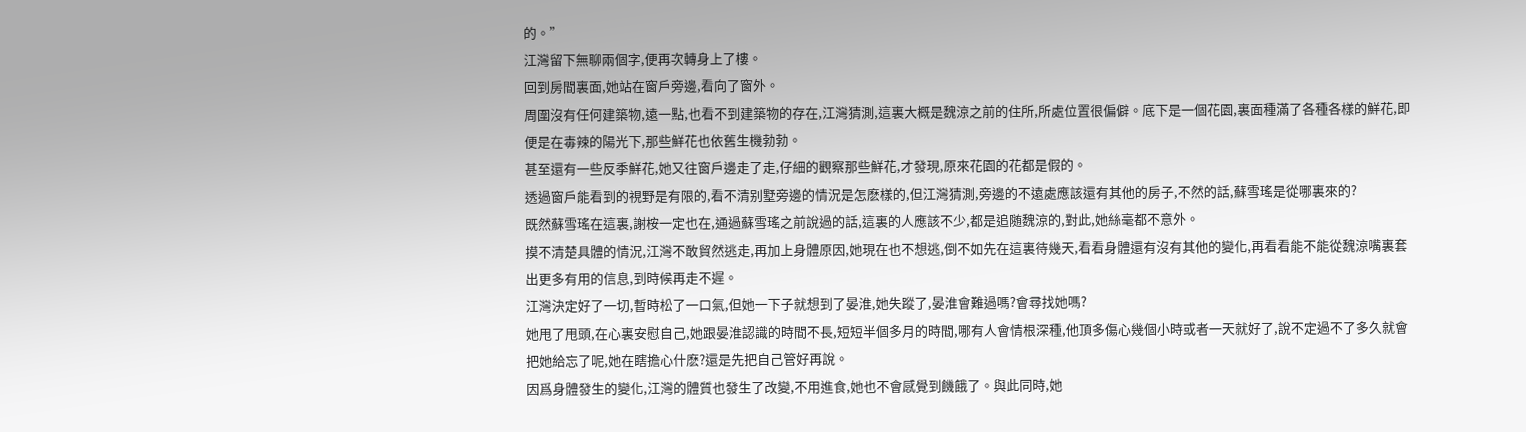的。”
江灣留下無聊兩個字,便再次轉身上了樓。
回到房間裏面,她站在窗戶旁邊,看向了窗外。
周圍沒有任何建築物,遠一點,也看不到建築物的存在,江灣猜測,這裏大概是魏涼之前的住所,所處位置很偏僻。底下是一個花園,裏面種滿了各種各樣的鮮花,即便是在毒辣的陽光下,那些鮮花也依舊生機勃勃。
甚至還有一些反季鮮花,她又往窗戶邊走了走,仔細的觀察那些鮮花,才發現,原來花園的花都是假的。
透過窗戶能看到的視野是有限的,看不清别墅旁邊的情況是怎麽樣的,但江灣猜測,旁邊的不遠處應該還有其他的房子,不然的話,蘇雪瑤是從哪裏來的?
既然蘇雪瑤在這裏,謝桉一定也在,通過蘇雪瑤之前說過的話,這裏的人應該不少,都是追随魏涼的,對此,她絲毫都不意外。
摸不清楚具體的情況,江灣不敢貿然逃走,再加上身體原因,她現在也不想逃,倒不如先在這裏待幾天,看看身體還有沒有其他的變化,再看看能不能從魏涼嘴裏套出更多有用的信息,到時候再走不遲。
江灣決定好了一切,暫時松了一口氣,但她一下子就想到了晏淮,她失蹤了,晏淮會難過嗎?會尋找她嗎?
她甩了甩頭,在心裏安慰自己,她跟晏淮認識的時間不長,短短半個多月的時間,哪有人會情根深種,他頂多傷心幾個小時或者一天就好了,說不定過不了多久就會把她給忘了呢,她在瞎擔心什麽?還是先把自己管好再說。
因爲身體發生的變化,江灣的體質也發生了改變,不用進食,她也不會感覺到饑餓了。與此同時,她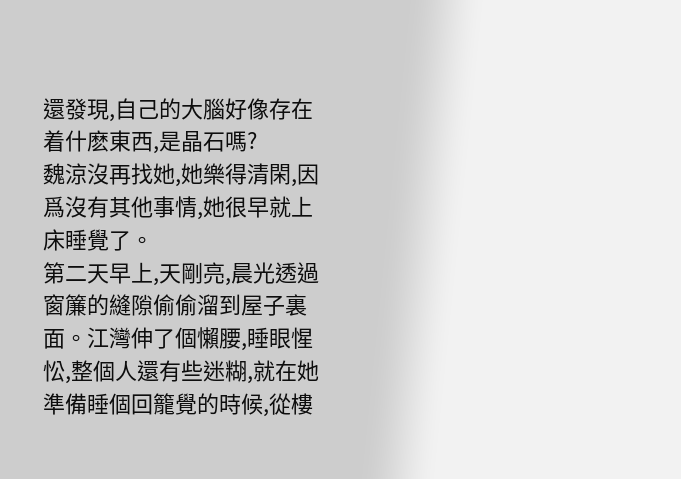還發現,自己的大腦好像存在着什麽東西,是晶石嗎?
魏涼沒再找她,她樂得清閑,因爲沒有其他事情,她很早就上床睡覺了。
第二天早上,天剛亮,晨光透過窗簾的縫隙偷偷溜到屋子裏面。江灣伸了個懶腰,睡眼惺忪,整個人還有些迷糊,就在她準備睡個回籠覺的時候,從樓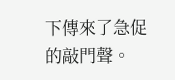下傳來了急促的敲門聲。